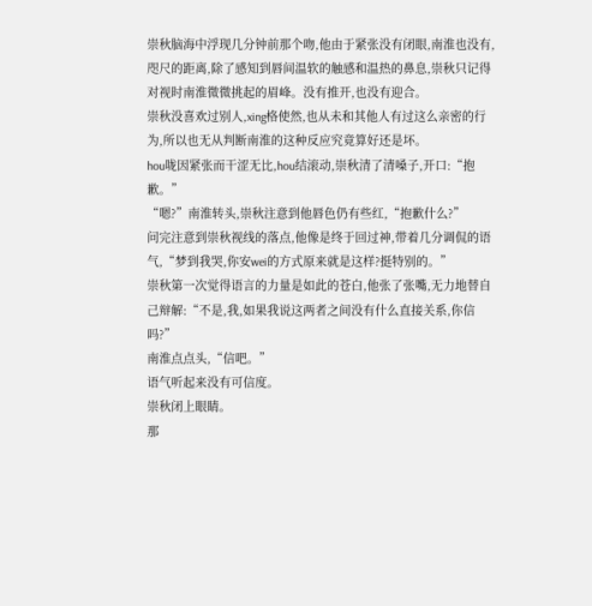崇秋脑海中浮现几分钟前那个吻,他由于紧张没有闭眼,南淮也没有,咫尺的距离,除了感知到唇间温软的触感和温热的鼻息,崇秋只记得对视时南淮微微挑起的眉峰。没有推开,也没有迎合。
崇秋没喜欢过别人,xing格使然,也从未和其他人有过这么亲密的行为,所以也无从判断南淮的这种反应究竟算好还是坏。
hou咙因紧张而干涩无比,hou结滚动,崇秋清了清嗓子,开口:“抱歉。”
“嗯?”南淮转头,崇秋注意到他唇色仍有些红,“抱歉什么?”
问完注意到崇秋视线的落点,他像是终于回过神,带着几分调侃的语气,“梦到我哭,你安wei的方式原来就是这样?挺特别的。”
崇秋第一次觉得语言的力量是如此的苍白,他张了张嘴,无力地替自己辩解:“不是,我,如果我说这两者之间没有什么直接关系,你信吗?”
南淮点点头,“信吧。”
语气听起来没有可信度。
崇秋闭上眼睛。
那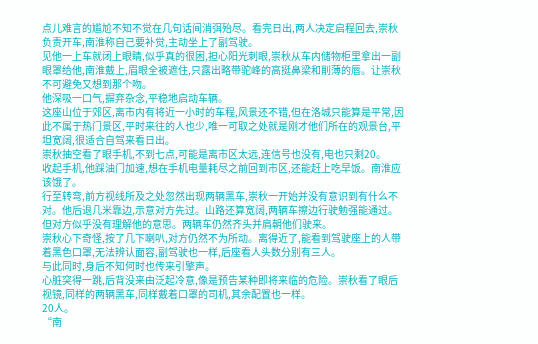点儿难言的尴尬不知不觉在几句话间消弭殆尽。看完日出,两人决定启程回去,崇秋负责开车,南淮称自己要补觉,主动坐上了副驾驶。
见他一上车就闭上眼睛,似乎真的很困,担心阳光刺眼,崇秋从车内储物柜里拿出一副眼罩给他,南淮戴上,眉眼全被遮住,只露出略带驼峰的高挺鼻梁和削薄的唇。让崇秋不可避免又想到那个吻。
他深吸一口气,摒弃杂念,平稳地启动车辆。
这座山位于郊区,离市内有将近一小时的车程,风景还不错,但在洛城只能算是平常,因此不属于热门景区,平时来往的人也少,唯一可取之处就是刚才他们所在的观景台,平坦宽阔,很适合自驾来看日出。
崇秋抽空看了眼手机,不到七点,可能是离市区太远,连信号也没有,电也只剩20。
收起手机,他踩油门加速,想在手机电量耗尽之前回到市区,还能赶上吃早饭。南淮应该饿了。
行至转弯,前方视线所及之处忽然出现两辆黑车,崇秋一开始并没有意识到有什么不对。他后退几米靠边,示意对方先过。山路还算宽阔,两辆车擦边行驶勉强能通过。
但对方似乎没有理解他的意思。两辆车仍然齐头并肩朝他们驶来。
崇秋心下奇怪,按了几下喇叭,对方仍然不为所动。离得近了,能看到驾驶座上的人带着黑色口罩,无法辨认面容,副驾驶也一样,后座看人头数分别有三人。
与此同时,身后不知何时也传来引擎声。
心脏突得一跳,后背没来由泛起冷意,像是预告某种即将来临的危险。崇秋看了眼后视镜,同样的两辆黑车,同样戴着口罩的司机,其余配置也一样。
20人。
“南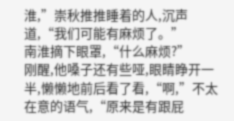淮,”崇秋推推睡着的人,沉声道,“我们可能有麻烦了。”
南淮摘下眼罩,“什么麻烦?”
刚醒,他嗓子还有些哑,眼睛睁开一半,懒懒地前后看了看,“啊,”不太在意的语气,“原来是有跟屁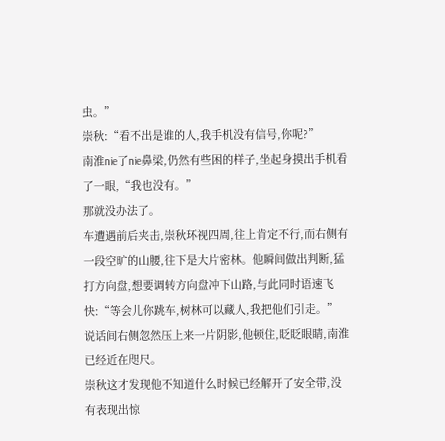虫。”
崇秋:“看不出是谁的人,我手机没有信号,你呢?”
南淮nie了nie鼻梁,仍然有些困的样子,坐起身摸出手机看了一眼,“我也没有。”
那就没办法了。
车遭遇前后夹击,崇秋环视四周,往上肯定不行,而右侧有一段空旷的山腰,往下是大片密林。他瞬间做出判断,猛打方向盘,想要调转方向盘冲下山路,与此同时语速飞快:“等会儿你跳车,树林可以藏人,我把他们引走。”
说话间右侧忽然压上来一片阴影,他顿住,眨眨眼睛,南淮已经近在咫尺。
崇秋这才发现他不知道什么时候已经解开了安全带,没有表现出惊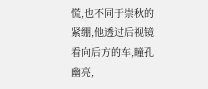慌,也不同于崇秋的紧绷,他透过后视镜看向后方的车,瞳孔幽亮,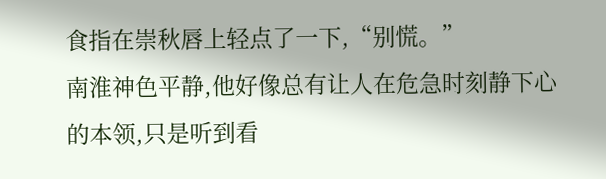食指在崇秋唇上轻点了一下,“别慌。”
南淮神色平静,他好像总有让人在危急时刻静下心的本领,只是听到看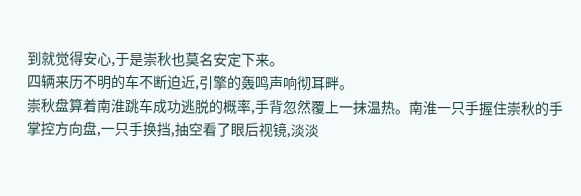到就觉得安心,于是崇秋也莫名安定下来。
四辆来历不明的车不断迫近,引擎的轰鸣声响彻耳畔。
崇秋盘算着南淮跳车成功逃脱的概率,手背忽然覆上一抹温热。南淮一只手握住崇秋的手掌控方向盘,一只手换挡,抽空看了眼后视镜,淡淡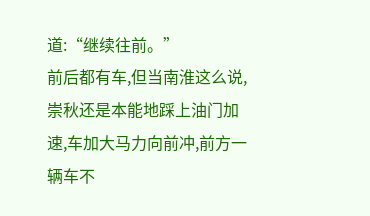道:“继续往前。”
前后都有车,但当南淮这么说,崇秋还是本能地踩上油门加速,车加大马力向前冲,前方一辆车不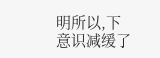明所以,下意识减缓了